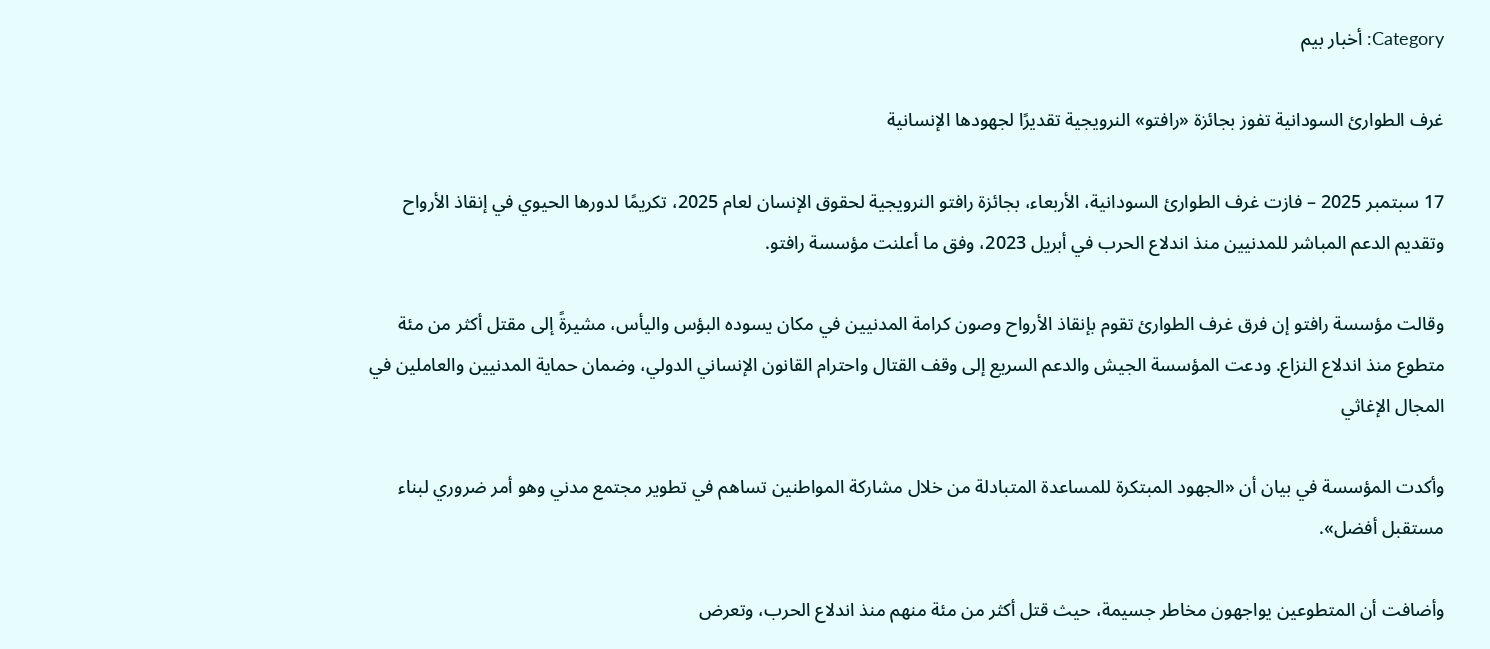Category: أخبار بيم

غرف الطوارئ السودانية تفوز بجائزة «رافتو» النرويجية تقديرًا لجهودها الإنسانية

17 سبتمبر 2025 – فازت غرف الطوارئ السودانية، الأربعاء، بجائزة رافتو النرويجية لحقوق الإنسان لعام 2025، تكريمًا لدورها الحيوي في إنقاذ الأرواح وتقديم الدعم المباشر للمدنيين منذ اندلاع الحرب في أبريل 2023، وفق ما أعلنت مؤسسة رافتو.

وقالت مؤسسة رافتو إن فرق غرف الطوارئ تقوم بإنقاذ الأرواح وصون كرامة المدنيين في مكان يسوده البؤس واليأس، مشيرةً إلى مقتل أكثر من مئة متطوع منذ اندلاع النزاع. ودعت المؤسسة الجيش والدعم السريع إلى وقف القتال واحترام القانون الإنساني الدولي، وضمان حماية المدنيين والعاملين في المجال الإغاثي

وأكدت المؤسسة في بيان أن «الجهود المبتكرة للمساعدة المتبادلة من خلال مشاركة المواطنين تساهم في تطوير مجتمع مدني وهو أمر ضروري لبناء مستقبل أفضل».

وأضافت أن المتطوعين يواجهون مخاطر جسيمة، حيث قتل أكثر من مئة منهم منذ اندلاع الحرب، وتعرض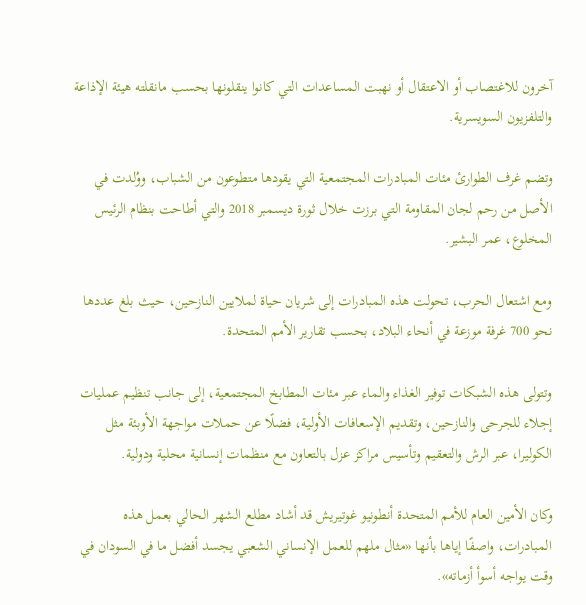آخرون للاغتصاب أو الاعتقال أو نهبت المساعدات التي كانوا ينقلونها بحسب مانقلته هيئة الإذاعة والتلفزيون السويسرية.

وتضم غرف الطوارئ مئات المبادرات المجتمعية التي يقودها متطوعون من الشباب، ووُلدت في الأصل من رحم لجان المقاومة التي برزت خلال ثورة ديسمبر 2018 والتي أطاحت بنظام الرئيس المخلوع، عمر البشير.

ومع اشتعال الحرب، تحولت هذه المبادرات إلى شريان حياة لملايين النازحين، حيث بلغ عددها نحو 700 غرفة موزعة في أنحاء البلاد، بحسب تقارير الأمم المتحدة.

وتتولى هذه الشبكات توفير الغذاء والماء عبر مئات المطابخ المجتمعية، إلى جانب تنظيم عمليات إجلاء للجرحى والنازحين، وتقديم الإسعافات الأولية، فضلًا عن حملات مواجهة الأوبئة مثل الكوليرا، عبر الرش والتعقيم وتأسيس مراكز عزل بالتعاون مع منظمات إنسانية محلية ودولية.

وكان الأمين العام للأمم المتحدة أنطونيو غوتيريش قد أشاد مطلع الشهر الحالي بعمل هذه المبادرات، واصفًا إياها بأنها «مثال ملهم للعمل الإنساني الشعبي يجسد أفضل ما في السودان في وقت يواجه أسوأ أزماته».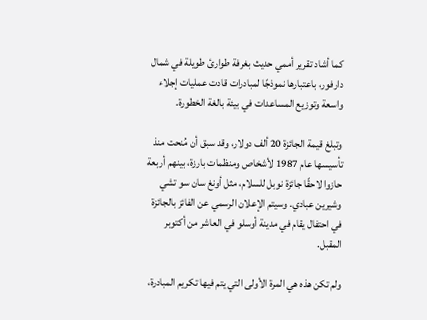كما أشاد تقرير أممي حديث بغرفة طوارئ طويلة في شمال دارفور، باعتبارها نموذجًا لمبادرات قادت عمليات إجلاء واسعة وتوزيع المساعدات في بيئة بالغة الخطورة.

وتبلغ قيمة الجائزة 20 ألف دولار، وقد سبق أن مُنحت منذ تأسيسها عام 1987 لأشخاص ومنظمات بارزة، بينهم أربعة حازوا لاحقًا جائزة نوبل للسلام، مثل أونغ سان سو تشي وشيرين عبادي. وسيتم الإعلان الرسمي عن الفائز بالجائزة في احتفال يقام في مدينة أوسلو في العاشر من أكتوبر المقبل.

ولم تكن هذه هي المرة الأولى التي يتم فيها تكريم المبادرة،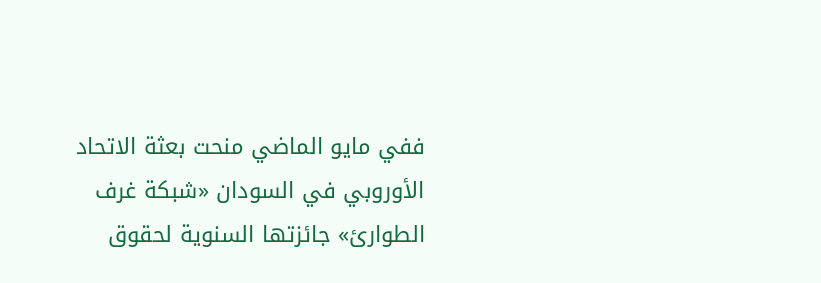ففي مايو الماضي منحت بعثة الاتحاد الأوروبي في السودان «شبكة غرف الطوارئ» جائزتها السنوية لحقوق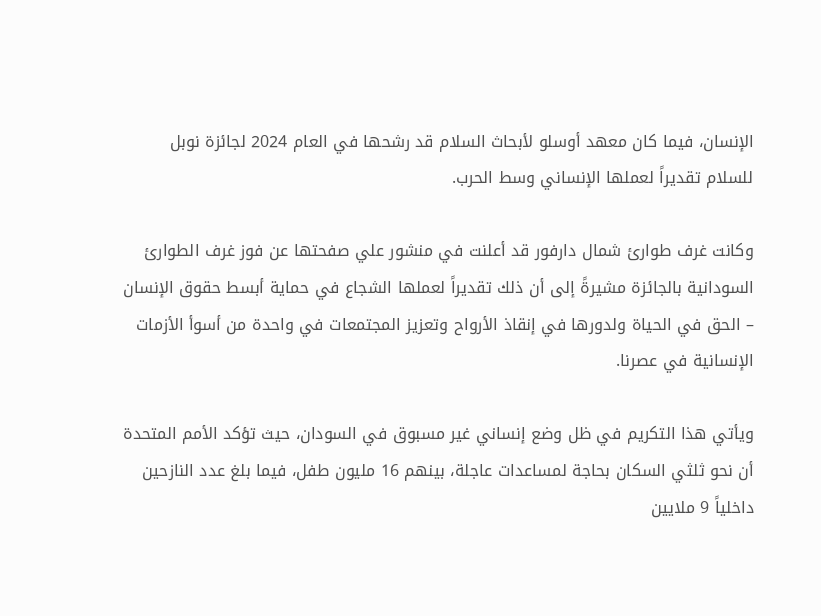الإنسان، فيما كان معهد أوسلو لأبحاث السلام قد رشحها في العام 2024 لجائزة نوبل للسلام تقديراً لعملها الإنساني وسط الحرب.

وكانت غرف طوارئ شمال دارفور قد أعلنت في منشور علي صفحتها عن فوز غرف الطوارئ السودانية بالجائزة مشيرةً إلى أن ذلك تقديراً لعملها الشجاع في حماية أبسط حقوق الإنسان – الحق في الحياة ولدورها في إنقاذ الأرواح وتعزيز المجتمعات في واحدة من أسوأ الأزمات الإنسانية في عصرنا.

ويأتي هذا التكريم في ظل وضع إنساني غير مسبوق في السودان، حيث تؤكد الأمم المتحدة أن نحو ثلثي السكان بحاجة لمساعدات عاجلة، بينهم 16 مليون طفل، فيما بلغ عدد النازحين داخلياً 9 ملايين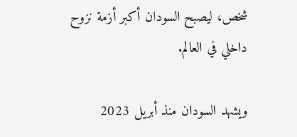شخص، ليصبح السودان أكبر أزمة نزوح داخلي في العالم.

ويشهد السودان منذ أبريل 2023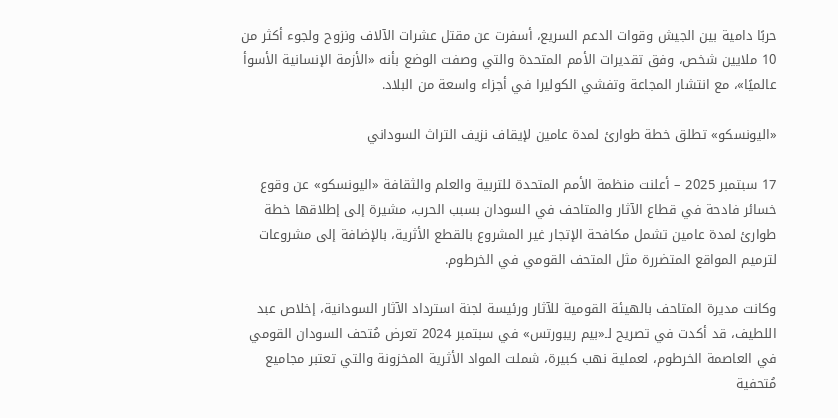حربًا دامية بين الجيش وقوات الدعم السريع، أسفرت عن مقتل عشرات الآلاف ونزوح ولجوء أكثر من 10 ملايين شخص، وفق تقديرات الأمم المتحدة والتي وصفت الوضع بأنه «الأزمة الإنسانية الأسوأ عالميًا»، مع انتشار المجاعة وتفشي الكوليرا في أجزاء واسعة من البلاد.

«اليونسكو» تطلق خطة طوارئ لمدة عامين لإيقاف نزيف التراث السوداني

17 سبتمبر 2025 – أعلنت منظمة الأمم المتحدة للتربية والعلم والثقافة «اليونسكو» عن وقوع خسائر فادحة في قطاع الآثار والمتاحف في السودان بسبب الحرب، مشيرة إلى إطلاقها خطة طوارئ لمدة عامين تشمل مكافحة الإتجار غير المشروع بالقطع الأثرية، بالإضافة إلى مشروعات لترميم المواقع المتضررة مثل المتحف القومي في الخرطوم.

وكانت مديرة المتاحف بالهيئة القومية للآثار ورئيسة لجنة استرداد الآثار السودانية، إخلاص عبد اللطيف، قد أكدت في تصريح لـ«بيم ريبورتس» في سبتمبر 2024 تعرض مُتحف السودان القومي في العاصمة الخرطوم، لعملية نهب كبيرة، شملت المواد الأثرية المخزونة والتي تعتبر مجاميع مُتحفية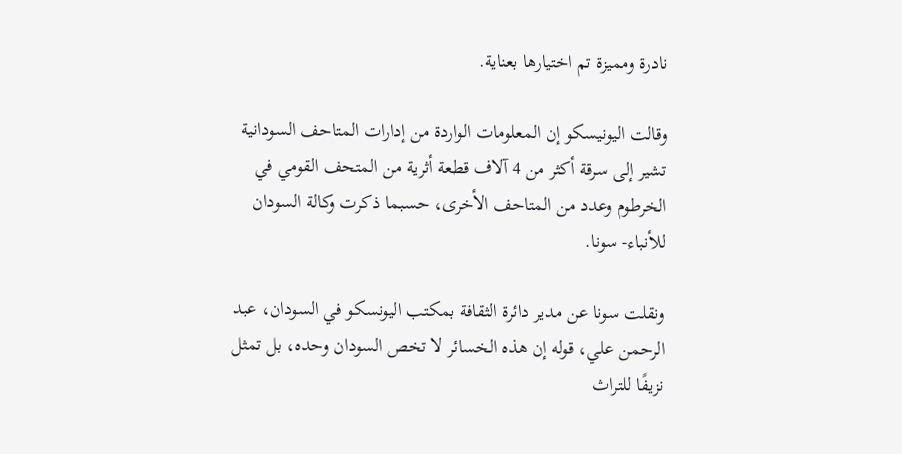نادرة ومميزة تم اختيارها بعناية.

وقالت اليونيسكو إن المعلومات الواردة من إدارات المتاحف السودانية تشير إلى سرقة أكثر من 4 آلاف قطعة أثرية من المتحف القومي في الخرطوم وعدد من المتاحف الأخرى، حسبما ذكرت وكالة السودان للأنباء- سونا.

ونقلت سونا عن مدير دائرة الثقافة بمكتب اليونسكو في السودان، عبد الرحمن علي، قوله إن هذه الخسائر لا تخص السودان وحده، بل تمثل نزيفًا للتراث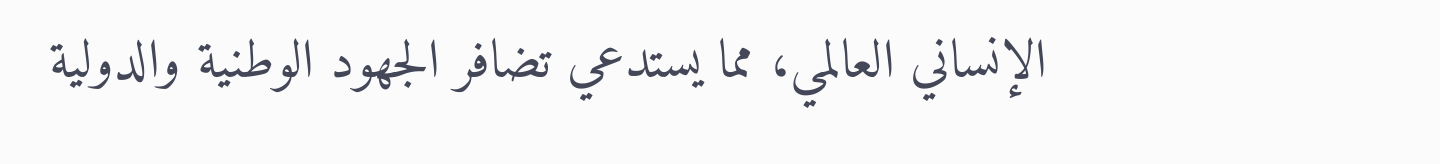الإنساني العالمي، مما يستدعي تضافر الجهود الوطنية والدولية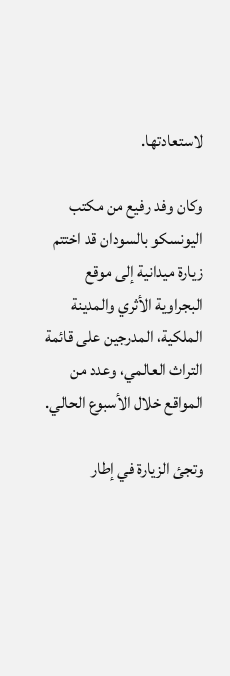لاستعادتها.

وكان وفد رفيع من مكتب اليونسكو بالسودان قد اختتم زيارة ميدانية إلى موقع البجراوية الأثري والمدينة الملكية، المدرجين على قائمة التراث العالمي، وعدد من المواقع خلال الأسبوع الحالي.

وتجئ الزيارة في إطار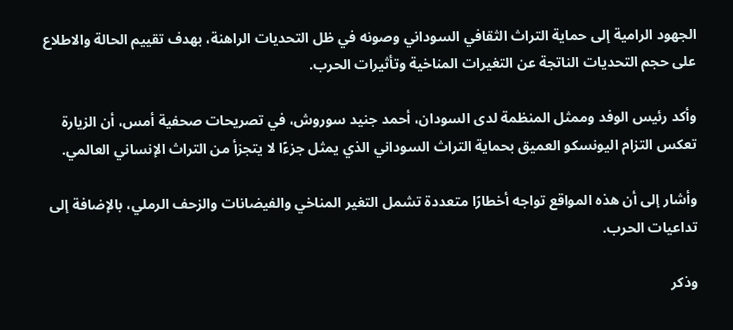الجهود الرامية إلى حماية التراث الثقافي السوداني وصونه في ظل التحديات الراهنة، بهدف تقييم الحالة والاطلاع على حجم التحديات الناتجة عن التغيرات المناخية وتأثيرات الحرب.

وأكد رئيس الوفد وممثل المنظمة لدى السودان، أحمد جنيد سوروش، في تصريحات صحفية أمس، أن الزيارة تعكس التزام اليونسكو العميق بحماية التراث السوداني الذي يمثل جزءًا لا يتجزأ من التراث الإنساني العالمي.

وأشار إلى أن هذه المواقع تواجه أخطارًا متعددة تشمل التغير المناخي والفيضانات والزحف الرملي، بالإضافة إلى تداعيات الحرب.

وذكر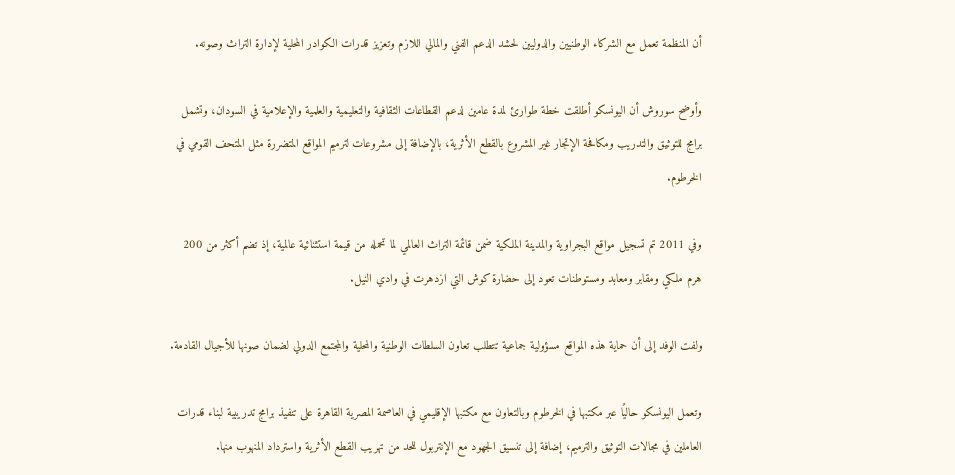أن المنظمة تعمل مع الشركاء الوطنيين والدوليين لحشد الدعم الفني والمالي اللازم وتعزيز قدرات الكوادر المحلية لإدارة التراث وصونه.

وأوضح سوروش أن اليونسكو أطلقت خطة طوارئ لمدة عامين لدعم القطاعات الثقافية والتعليمية والعلمية والإعلامية في السودان، وتشمل برامج للتوثيق والتدريب ومكافحة الإتجار غير المشروع بالقطع الأثرية، بالإضافة إلى مشروعات لترميم المواقع المتضررة مثل المتحف القومي في الخرطوم.

وفي 2011 تم تسجيل مواقع البجراوية والمدينة الملكية ضمن قائمة التراث العالمي لما تحمله من قيمة استثنائية عالمية، إذ تضم أكثر من 200 هرم ملكي ومقابر ومعابد ومستوطنات تعود إلى حضارة كوش التي ازدهرت في وادي النيل.

ولفت الوفد إلى أن حماية هذه المواقع مسؤولية جماعية تتطلب تعاون السلطات الوطنية والمحلية والمجتمع الدولي لضمان صونها للأجيال القادمة.

وتعمل اليونسكو حاليًا عبر مكتبها في الخرطوم وبالتعاون مع مكتبها الإقليمي في العاصمة المصرية القاهرة على تنفيذ برامج تدريبية لبناء قدرات العاملين في مجالات التوثيق والترميم، إضافة إلى تنسيق الجهود مع الإنتربول للحد من تهريب القطع الأثرية واسترداد المنهوب منها.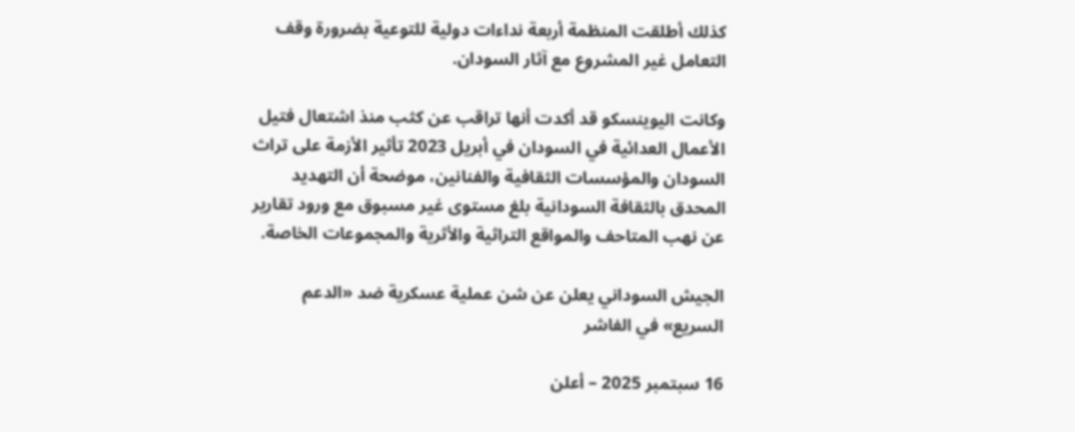كذلك أطلقت المنظمة أربعة نداءات دولية للتوعية بضرورة وقف التعامل غير المشروع مع آثار السودان.

وكانت اليوينسكو قد أكدت أنها تراقب عن كثب منذ اشتعال فتيل الأعمال العدائية في السودان في أبريل 2023 تأثير الأزمة على تراث السودان والمؤسسات الثقافية والفنانين، موضحة أن التهديد المحدق بالثقافة السودانية بلغ مستوى غير مسبوق مع ورود تقارير عن نهب المتاحف والمواقع التراثية والأثرية والمجموعات الخاصة.

الجيش السوداني يعلن عن شن عملية عسكرية ضد «الدعم السريع» في الفاشر

16 سبتمبر 2025 – أعلن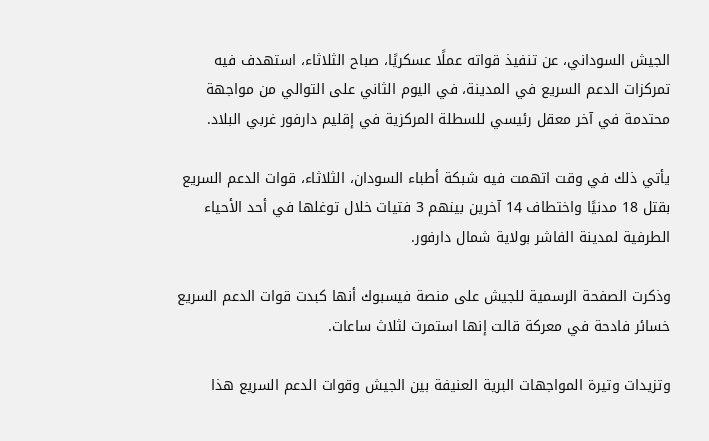الجيش السوداني، عن تنفيذ قواته عملًا عسكريًا، صباح الثلاثاء، استهدف فيه تمركزات الدعم السريع في المدينة، في اليوم الثاني على التوالي من مواجهة محتدمة في آخر معقل رئيسي للسطلة المركزية في إقليم دارفور غربي البلاد.

يأتي ذلك في وقت اتهمت فيه شبكة أطباء السودان، الثلاثاء، قوات الدعم السريع بقتل 18 مدنيًا واختطاف 14 آخرين بينهم 3 فتيات خلال توغلها في أحد الأحياء الطرفية لمدينة الفاشر بولاية شمال دارفور.

وذكرت الصفحة الرسمية للجيش على منصة فيسبوك أنها كبدت قوات الدعم السريع خسائر فادحة في معركة قالت إنها استمرت لثلاث ساعات.

وتزيدات وتيرة المواجهات البرية العنيفة بين الجيش وقوات الدعم السريع هذا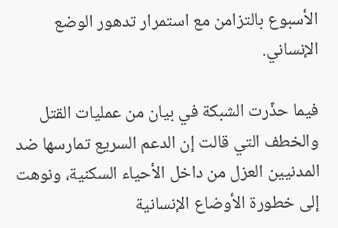الأسبوع بالتزامن مع استمرار تدهور الوضع الإنساني.

فيما حذّرت الشبكة في بيان من عمليات القتل والخطف التي قالت إن الدعم السريع تمارسها ضد المدنيين العزل من داخل الأحياء السكنية، ونوهت إلى خطورة الأوضاع الإنسانية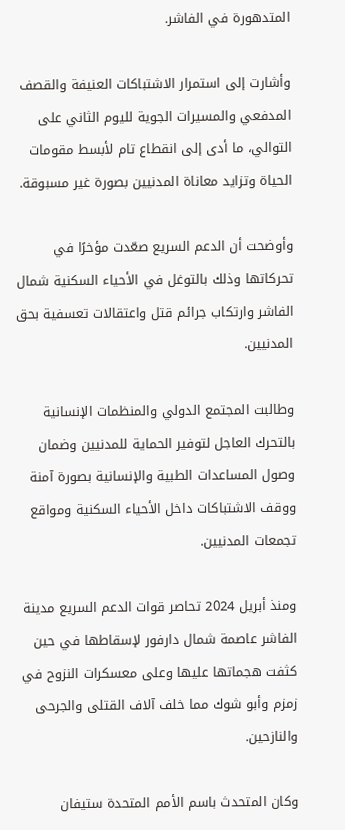المتدهورة في الفاشر.

وأشارت إلى استمرار الاشتباكات العنيفة والقصف المدفعي والمسيرات الجوية لليوم الثاني على التوالي، ما أدى إلى انقطاع تام لأبسط مقومات الحياة وتزايد معاناة المدنيين بصورة غير مسبوقة.

وأوضحت أن الدعم السريع صعّدت مؤخرًا في تحركاتها وذلك بالتوغل في الأحياء السكنية شمال الفاشر وارتكاب جرائم قتل واعتقالات تعسفية بحق المدنيين.

وطالبت المجتمع الدولي والمنظمات الإنسانية بالتحرك العاجل لتوفير الحماية للمدنيين وضمان وصول المساعدات الطبية والإنسانية بصورة آمنة ووقف الاشتباكات داخل الأحياء السكنية ومواقع تجمعات المدنيين.

ومنذ أبريل 2024 تحاصر قوات الدعم السريع مدينة الفاشر عاصمة شمال دارفور لإسقاطها في حين كثفت هجماتها عليها وعلى معسكرات النزوح في زمزم وأبو شوك مما خلف آلاف القتلى والجرحى والنازحين.

وكان المتحدث باسم الأمم المتحدة ستيفان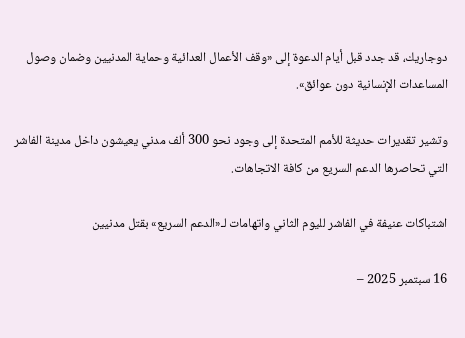دوجاريك، قد جدد قبل أيام الدعوة إلى «وقف الأعمال العدائية وحماية المدنيين وضمان وصول المساعدات الإنسانية دون عوائق».

وتشير تقديرات حديثة للأمم المتحدة إلى وجود نحو 300 ألف مدني يعيشون داخل مدينة الفاشر التي تحاصرها الدعم السريع من كافة الاتجاهات.

اشتباكات عنيفة في الفاشر لليوم الثاني واتهامات لـ«الدعم السريع» بقتل مدنيين

16 سبتمبر 2025 –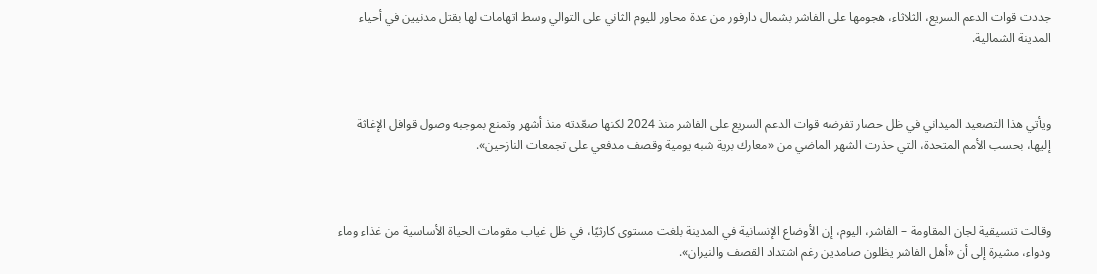جددت قوات الدعم السريع، الثلاثاء، هجومها على الفاشر بشمال دارفور من عدة محاور لليوم الثاني على التوالي وسط اتهامات لها بقتل مدنيين في أحياء المدينة الشمالية.



ويأتي هذا التصعيد الميداني في ظل حصار تفرضه قوات الدعم السريع على الفاشر منذ 2024 لكنها صعّدته منذ أشهر وتمنع بموجبه وصول قوافل الإغاثة إليها، بحسب الأمم المتحدة، التي حذرت الشهر الماضي من «معارك برية شبه يومية وقصف مدفعي على تجمعات النازحين».



وقالت تنسيقية لجان المقاومة – الفاشر، اليوم، إن الأوضاع الإنسانية في المدينة بلغت مستوى كارثيًا، في ظل غياب مقومات الحياة الأساسية من غذاء وماء ودواء، مشيرة إلى أن «أهل الفاشر يظلون صامدين رغم اشتداد القصف والنيران».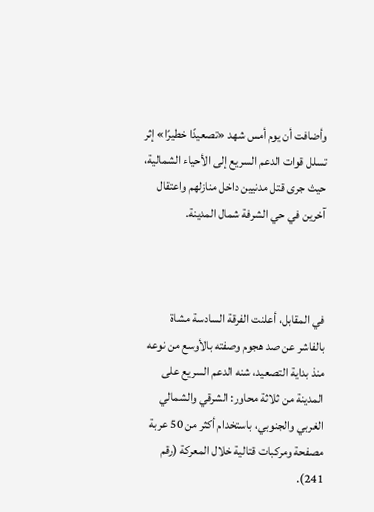وأضافت أن يوم أمس شهد «تصعيدًا خطيرًا» إثر تسلل قوات الدعم السريع إلى الأحياء الشمالية، حيث جرى قتل مدنيين داخل منازلهم واعتقال آخرين في حي الشرفة شمال المدينة.



في المقابل، أعلنت الفرقة السادسة مشاة بالفاشر عن صد هجوم وصفته بالأوسع من نوعه منذ بداية التصعيد، شنه الدعم السريع على المدينة من ثلاثة محاور: الشرقي والشمالي الغربي والجنوبي، باستخدام أكثر من 50 عربة مصفحة ومركبات قتالية خلال المعركة (رقم 241).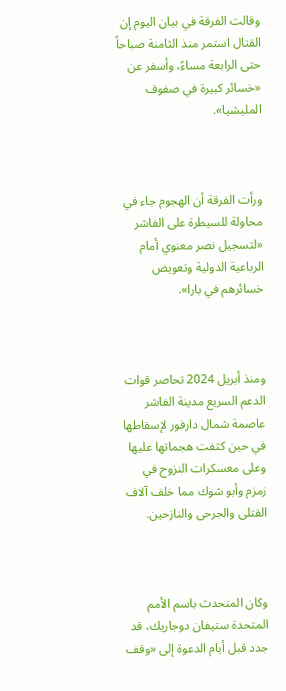وقالت الفرقة في بيان اليوم إن القتال استمر منذ الثامنة صباحاً حتى الرابعة مساءً، وأسفر عن «خسائر كبيرة في صفوف المليشيا».



ورأت الفرقة أن الهجوم جاء في محاولة للسيطرة على الفاشر «لتسجيل نصر معنوي أمام الرباعية الدولية وتعويض خسائرهم في بارا».



ومنذ أبريل 2024 تحاصر قوات الدعم السريع مدينة الفاشر عاصمة شمال دارفور لإسقاطها في حين كثفت هجماتها عليها وعلى معسكرات النزوح في زمزم وأبو شوك مما خلف آلاف القتلى والجرحى والنازحين.



وكان المتحدث باسم الأمم المتحدة ستيفان دوجاريك، قد جدد قبل أيام الدعوة إلى «وقف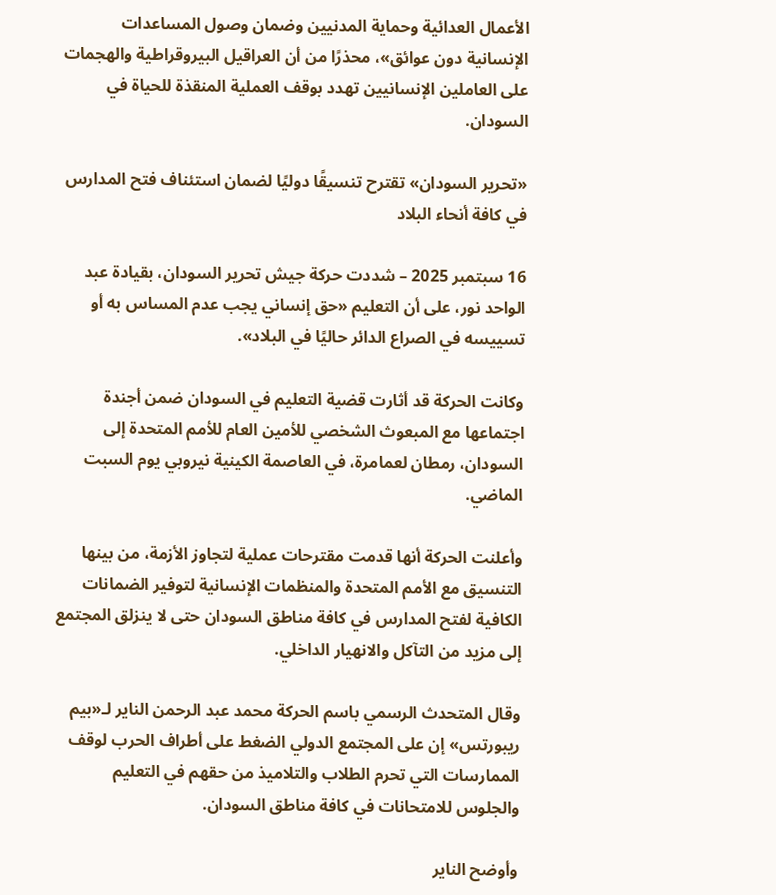الأعمال العدائية وحماية المدنيين وضمان وصول المساعدات الإنسانية دون عوائق»، محذرًا من أن العراقيل البيروقراطية والهجمات على العاملين الإنسانيين تهدد بوقف العملية المنقذة للحياة في السودان.

«تحرير السودان» تقترح تنسيقًا دوليًا لضمان استئناف فتح المدارس في كافة أنحاء البلاد

16 سبتمبر 2025 – شددت حركة جيش تحرير السودان، بقيادة عبد الواحد نور، على أن التعليم «حق إنساني يجب عدم المساس به أو تسييسه في الصراع الدائر حاليًا في البلاد».

وكانت الحركة قد أثارت قضية التعليم في السودان ضمن أجندة اجتماعها مع المبعوث الشخصي للأمين العام للأمم المتحدة إلى السودان، رمطان لعمامرة، في العاصمة الكينية نيروبي يوم السبت الماضي.

وأعلنت الحركة أنها قدمت مقترحات عملية لتجاوز الأزمة، من بينها التنسيق مع الأمم المتحدة والمنظمات الإنسانية لتوفير الضمانات الكافية لفتح المدارس في كافة مناطق السودان حتى لا ينزلق المجتمع إلى مزيد من التآكل والانهيار الداخلي.

وقال المتحدث الرسمي باسم الحركة محمد عبد الرحمن الناير لـ«بيم ريبورتس» إن على المجتمع الدولي الضغط على أطراف الحرب لوقف الممارسات التي تحرم الطلاب والتلاميذ من حقهم في التعليم والجلوس للامتحانات في كافة مناطق السودان.

وأوضح الناير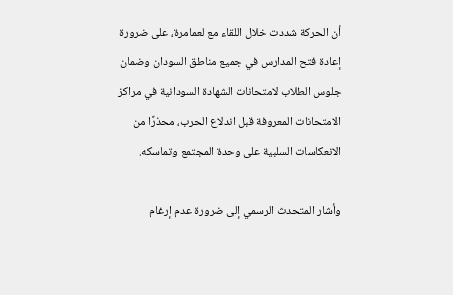أن الحركة شددت خلال اللقاء مع لعمامرة، على ضرورة إعادة فتح المدارس في جميع مناطق السودان وضمان جلوس الطلاب لامتحانات الشهادة السودانية في مراكز الامتحانات المعروفة قبل اندلاع الحرب، محذرًا من الانعكاسات السلبية على وحدة المجتمع وتماسكه.

وأشار المتحدث الرسمي إلى ضرورة عدم إرغام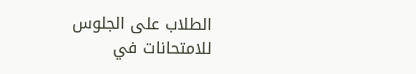الطلاب على الجلوس للامتحانات في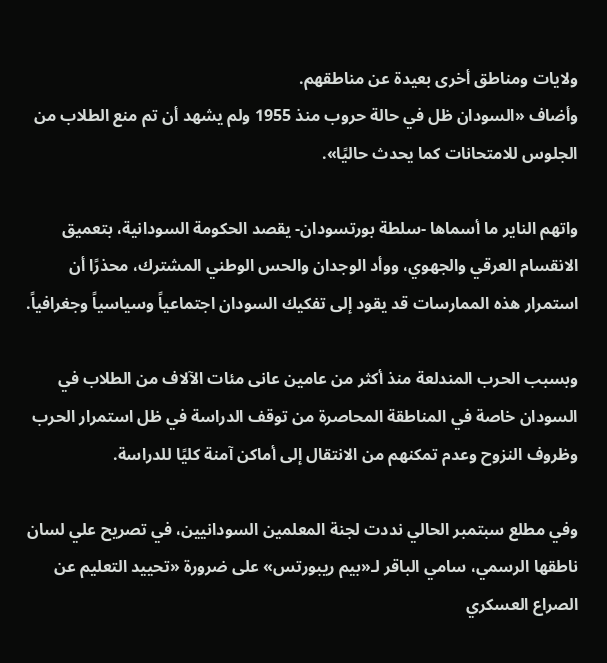ولايات ومناطق أخرى بعيدة عن مناطقهم.
وأضاف «السودان ظل في حالة حروب منذ 1955 ولم يشهد أن تم منع الطلاب من الجلوس للامتحانات كما يحدث حاليًا».

واتهم الناير ما أسماها -سلطة بورتسودان- يقصد الحكومة السودانية، بتعميق الانقسام العرقي والجهوي، ووأد الوجدان والحس الوطني المشترك، محذرًا أن استمرار هذه الممارسات قد يقود إلى تفكيك السودان اجتماعياً وسياسياً وجغرافياً.

وبسبب الحرب المندلعة منذ أكثر من عامين عانى مئات الآلاف من الطلاب في السودان خاصة في المناطقة المحاصرة من توقف الدراسة في ظل استمرار الحرب وظروف النزوح وعدم تمكنهم من الانتقال إلى أماكن آمنة كليًا للدراسة.

وفي مطلع سبتمبر الحالي نددت لجنة المعلمين السودانيين، في تصريح علي لسان ناطقها الرسمي، سامي الباقر لـ«بيم ريبورتس» على ضرورة «تحييد التعليم عن الصراع العسكري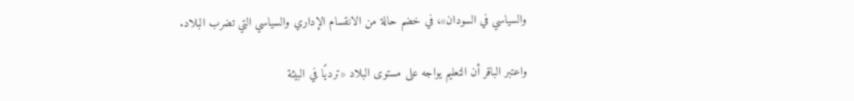والسياسي في السودان»، في خضم حالة من الانقسام الإداري والسياسي التي تضرب البلاد.

واعتبر الباقر أن التعليم يواجه على مستوى البلاد «ترديًا في البيئة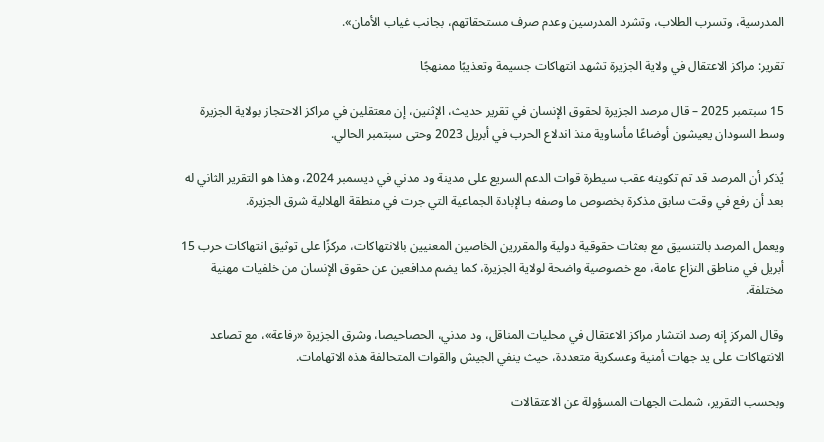المدرسية، وتسرب الطلاب، وتشرد المدرسين وعدم صرف مستحقاتهم، بجانب غياب الأمان».

تقرير: مراكز الاعتقال في ولاية الجزيرة تشهد انتهاكات جسيمة وتعذيبًا ممنهجًا

15 سبتمبر 2025 – قال مرصد الجزيرة لحقوق الإنسان في تقرير حديث، الإثنين، إن معتقلين في مراكز الاحتجاز بولاية الجزيرة وسط السودان يعيشون أوضاعًا مأساوية منذ اندلاع الحرب في أبريل 2023 وحتى سبتمبر الحالي.

يُذكر أن المرصد قد تم تكوينه عقب سيطرة قوات الدعم السريع على مدينة ود مدني في ديسمبر 2024، وهذا هو التقرير الثاني له بعد أن رفع في وقت سابق مذكرة بخصوص ما وصفه بـالإبادة الجماعية التي جرت في منطقة الهلالية شرق الجزيرة.

ويعمل المرصد بالتنسيق مع بعثات حقوقية دولية والمقررين الخاصين المعنيين بالانتهاكات، مركزًا على توثيق انتهاكات حرب 15 أبريل في مناطق النزاع عامة، مع خصوصية واضحة لولاية الجزيرة، كما يضم مدافعين عن حقوق الإنسان من خلفيات مهنية مختلفة.

وقال المركز إنه رصد انتشار مراكز الاعتقال في محليات المناقل، ود مدني، الحصاحيصا، وشرق الجزيرة «رفاعة»، مع تصاعد الانتهاكات على يد جهات أمنية وعسكرية متعددة، حيث ينفي الجيش والقوات المتحالفة هذه الاتهامات.

وبحسب التقرير، شملت الجهات المسؤولة عن الاعتقالات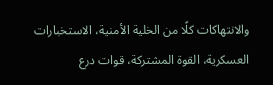والانتهاكات كلًا من الخلية الأمنية، الاستخبارات العسكرية، القوة المشتركة، قوات درع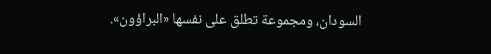السودان، ومجموعة تطلق على نفسها «البراؤون».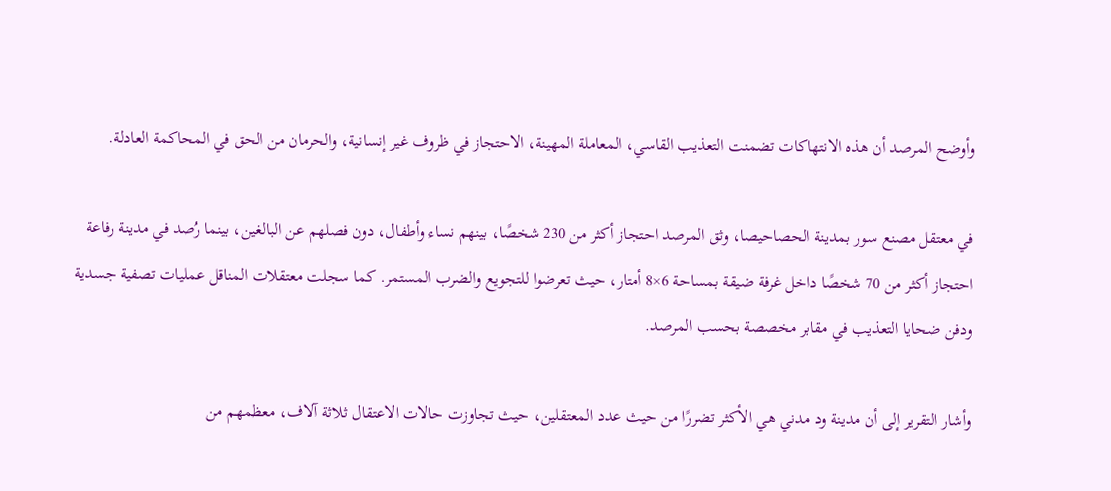وأوضح المرصد أن هذه الانتهاكات تضمنت التعذيب القاسي، المعاملة المهينة، الاحتجاز في ظروف غير إنسانية، والحرمان من الحق في المحاكمة العادلة.

في معتقل مصنع سور بمدينة الحصاحيصا، وثق المرصد احتجاز أكثر من 230 شخصًا، بينهم نساء وأطفال، دون فصلهم عن البالغين، بينما رُصد في مدينة رفاعة احتجاز أكثر من 70 شخصًا داخل غرفة ضيقة بمساحة 6×8 أمتار، حيث تعرضوا للتجويع والضرب المستمر. كما سجلت معتقلات المناقل عمليات تصفية جسدية ودفن ضحايا التعذيب في مقابر مخصصة بحسب المرصد.

وأشار التقرير إلى أن مدينة ود مدني هي الأكثر تضررًا من حيث عدد المعتقلين، حيث تجاوزت حالات الاعتقال ثلاثة آلاف، معظمهم من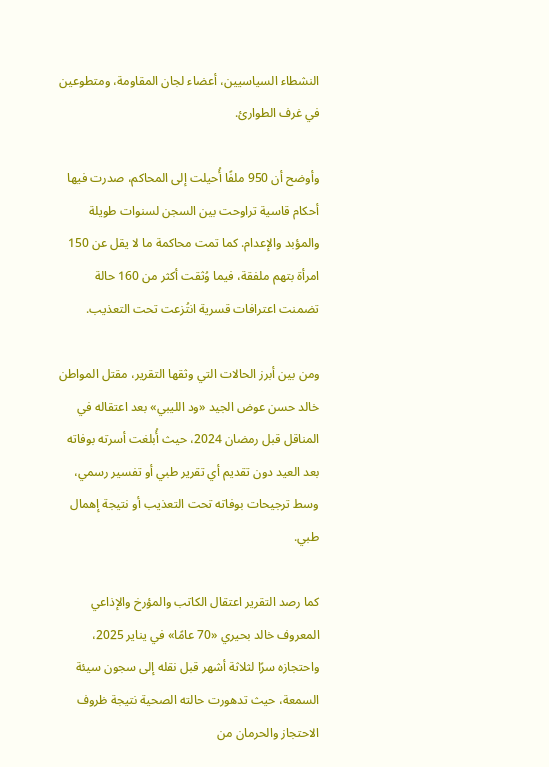النشطاء السياسيين، أعضاء لجان المقاومة، ومتطوعين في غرف الطوارئ.

وأوضح أن 950 ملفًا أُحيلت إلى المحاكم، صدرت فيها أحكام قاسية تراوحت بين السجن لسنوات طويلة والمؤبد والإعدام. كما تمت محاكمة ما لا يقل عن 150 امرأة بتهم ملفقة، فيما وُثقت أكثر من 160 حالة تضمنت اعترافات قسرية انتُزعت تحت التعذيب.

ومن بين أبرز الحالات التي وثقها التقرير، مقتل المواطن خالد حسن عوض الجيد «ود الليبي» بعد اعتقاله في المناقل قبل رمضان 2024، حيث أُبلغت أسرته بوفاته بعد العيد دون تقديم أي تقرير طبي أو تفسير رسمي، وسط ترجيحات بوفاته تحت التعذيب أو نتيجة إهمال طبي.

كما رصد التقرير اعتقال الكاتب والمؤرخ والإذاعي المعروف خالد بحيري «70 عامًا» في يناير 2025، واحتجازه سرًا لثلاثة أشهر قبل نقله إلى سجون سيئة السمعة، حيث تدهورت حالته الصحية نتيجة ظروف الاحتجاز والحرمان من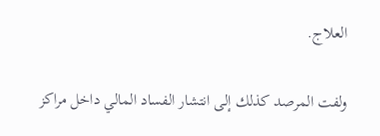العلاج.

ولفت المرصد كذلك إلى انتشار الفساد المالي داخل مراكز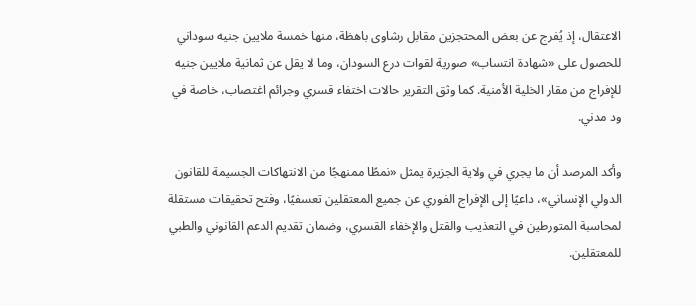الاعتقال، إذ يُفرج عن بعض المحتجزين مقابل رشاوى باهظة، منها خمسة ملايين جنيه سوداني للحصول على «شهادة انتساب» صورية لقوات درع السودان، وما لا يقل عن ثمانية ملايين جنيه للإفراج من مقار الخلية الأمنية. كما وثق التقرير حالات اختفاء قسري وجرائم اغتصاب، خاصة في ود مدني.

وأكد المرصد أن ما يجري في ولاية الجزيرة يمثل «نمطًا ممنهجًا من الانتهاكات الجسيمة للقانون الدولي الإنساني»، داعيًا إلى الإفراج الفوري عن جميع المعتقلين تعسفيًا، وفتح تحقيقات مستقلة لمحاسبة المتورطين في التعذيب والقتل والإخفاء القسري، وضمان تقديم الدعم القانوني والطبي للمعتقلين.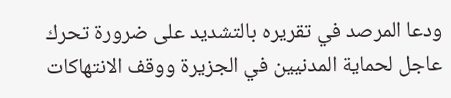ودعا المرصد في تقريره بالتشديد على ضرورة تحرك عاجل لحماية المدنيين في الجزيرة ووقف الانتهاكات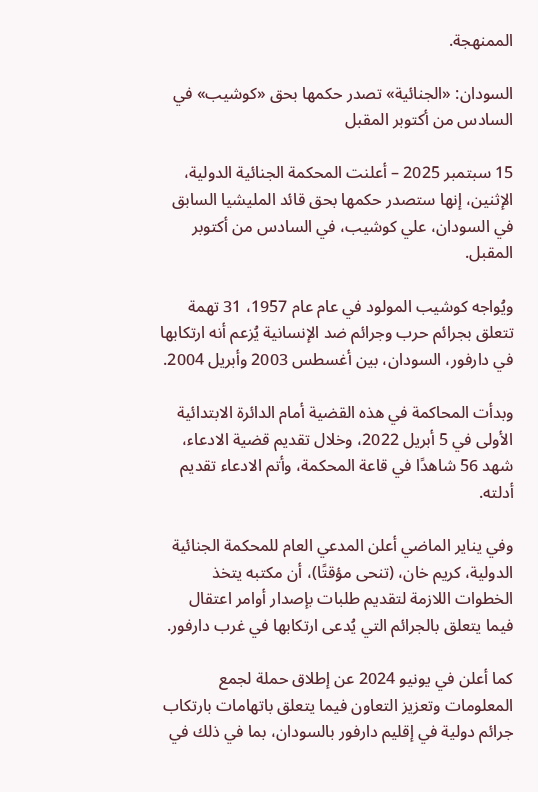الممنهجة.

السودان: «الجنائية» تصدر حكمها بحق «كوشيب» في السادس من أكتوبر المقبل

15 سبتمبر 2025 – أعلنت المحكمة الجنائية الدولية، الإثنين، إنها ستصدر حكمها بحق قائد المليشيا السابق في السودان، علي كوشيب، في السادس من أكتوبر المقبل.

ويُواجه كوشيب المولود في عام عام 1957، 31 تهمة تتعلق بجرائم حرب وجرائم ضد الإنسانية يُزعم أنه ارتكابها في دارفور، السودان، بين أغسطس 2003 وأبريل 2004.

وبدأت المحاكمة في هذه القضية أمام الدائرة الابتدائية الأولى في 5 أبريل 2022، وخلال تقديم قضية الادعاء، شهد 56 شاهدًا في قاعة المحكمة، وأتم الادعاء تقديم أدلته.

وفي يناير الماضي أعلن المدعي العام للمحكمة الجنائية الدولية، كريم خان، (تنحى مؤقتًا)، أن مكتبه يتخذ الخطوات اللازمة لتقديم طلبات بإصدار أوامر اعتقال فيما يتعلق بالجرائم التي يُدعى ارتكابها في غرب دارفور.

كما أعلن في يونيو 2024 عن إطلاق حملة لجمع المعلومات وتعزيز التعاون فيما يتعلق باتهامات بارتكاب جرائم دولية في إقليم دارفور بالسودان، بما في ذلك في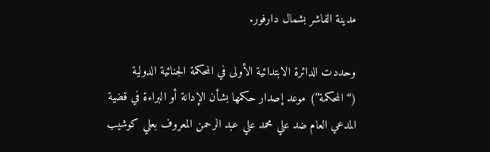مدينة الفاشر بشمال دارفور.

وحددت الدائرة الابتدائية الأولى في المحكمة الجنائية الدولية (“المحكمة”) موعد إصدار حكمها بشأن الإدانة أو البراءة في قضية المدعي العام ضد علي محمد علي عبد الرحمن المعروف بعلي كوشيب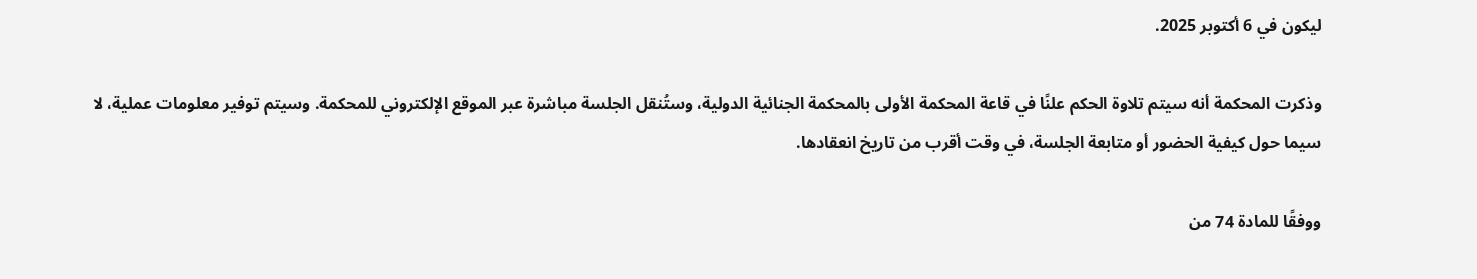ليكون في 6 أكتوبر 2025.

وذكرت المحكمة أنه سيتم تلاوة الحكم علنًا في قاعة المحكمة الأولى بالمحكمة الجنائية الدولية، وستُنقل الجلسة مباشرة عبر الموقع الإلكتروني للمحكمة. وسيتم توفير معلومات عملية، لا سيما حول كيفية الحضور أو متابعة الجلسة، في وقت أقرب من تاريخ انعقادها.

ووفقًا للمادة 74 من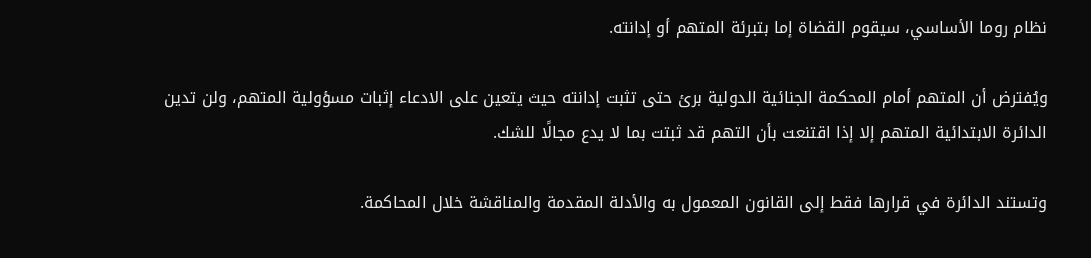نظام روما الأساسي، سيقوم القضاة إما بتبرئة المتهم أو إدانته.

ويُفترض أن المتهم أمام المحكمة الجنائية الدولية برئ حتى تثبت إدانته حيث يتعين على الادعاء إثبات مسؤولية المتهم، ولن تدين الدائرة الابتدائية المتهم إلا إذا اقتنعت بأن التهم قد ثبتت بما لا يدع مجالًا للشك.

وتستند الدائرة في قرارها فقط إلى القانون المعمول به والأدلة المقدمة والمناقشة خلال المحاكمة.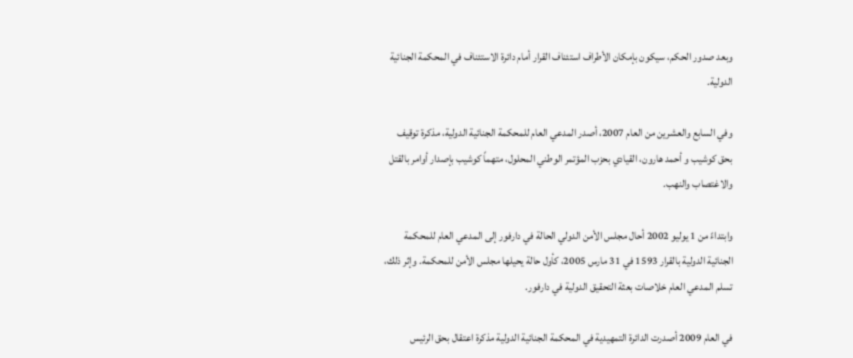وبعد صدور الحكم، سيكون بإمكان الأطراف استئناف القرار أمام دائرة الاستئناف في المحكمة الجنائية الدولية.

وفي السابع والعشرين من العام 2007، أصدر المدعي العام للمحكمة الجنائية الدولية، مذكرة توقيف بحق كوشيب و أحمد هارون، القيادي بحزب المؤتمر الوطني المحلول، متهماً كوشيب بإصدار أوامر بالقتل والاغتصاب والنهب.

وابتداءً من 1 يوليو 2002 أحال مجلس الأمن الدولي الحالة في دارفور إلى المدعي العام للمحكمة الجنائية الدولية بالقرار 1593 في 31 مارس 2005، كأول حالة يحيلها مجلس الأمن للمحكمة. وإثر ذلك، تسلم المدعي العام خلاصات بعثة التحقيق الدولية في دارفور.

في العام 2009 أصدرت الدائرة التمهيدية في المحكمة الجنائية الدولية مذكرة اعتقال بحق الرئيس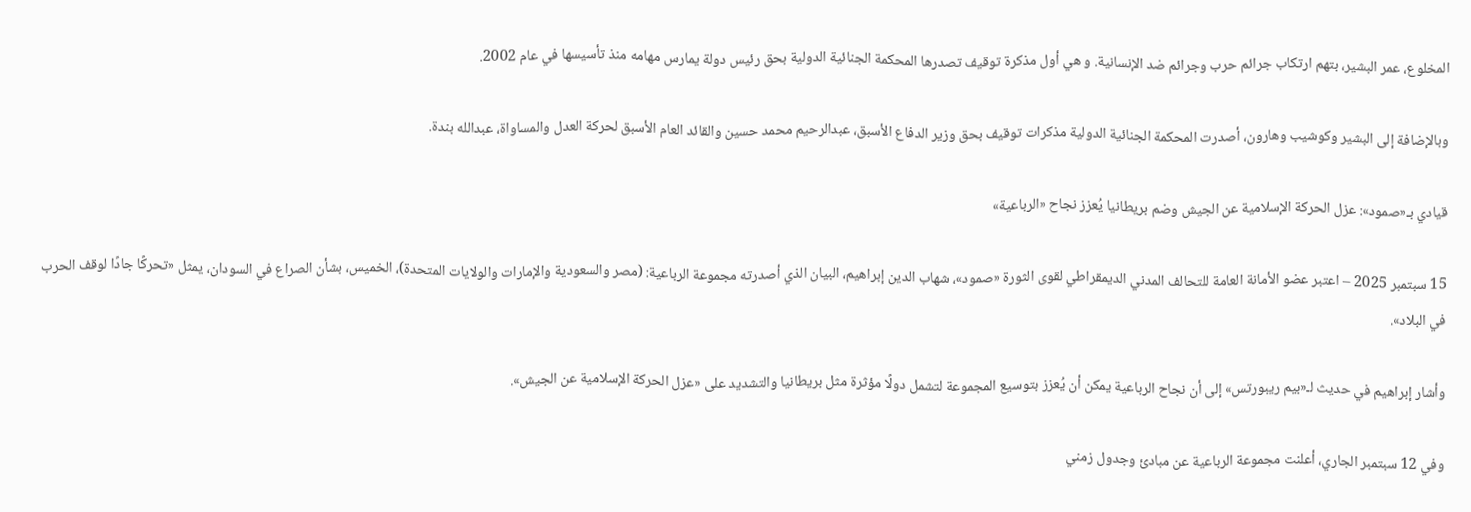المخلوع، عمر البشير، بتهم ارتكاب جرائم حرب وجرائم ضد الإنسانية. و هي أول مذكرة توقيف تصدرها المحكمة الجنائية الدولية بحق رئيس دولة يمارس مهامه منذ تأسيسها في عام 2002.

وبالإضافة إلى البشير وكوشيب وهارون، أصدرت المحكمة الجنائية الدولية مذكرات توقيف بحق وزير الدفاع الأسبق، عبدالرحيم محمد حسين والقائد العام الأسبق لحركة العدل والمساواة، عبدالله بندة.

قيادي بـ«صمود»: عزل الحركة الإسلامية عن الجيش وضم بريطانيا يُعزز نجاح «الرباعية»

15 سبتمبر 2025 – اعتبر عضو الأمانة العامة للتحالف المدني الديمقراطي لقوى الثورة «صمود»، شهاب الدين إبراهيم، البيان الذي أصدرته مجموعة الرباعية: (مصر والسعودية والإمارات والولايات المتحدة)، الخميس، بشأن الصراع في السودان، يمثل «تحركًا جادًا لوقف الحرب في البلاد».

وأشار إبراهيم في حديث لـ«بيم ريبورتس» إلى أن نجاح الرباعية يمكن أن يُعزز بتوسيع المجموعة لتشمل دولًا مؤثرة مثل بريطانيا والتشديد على «عزل الحركة الإسلامية عن الجيش».

وفي 12 سبتمبر الجاري، أعلنت مجموعة الرباعية عن مبادئ وجدول زمني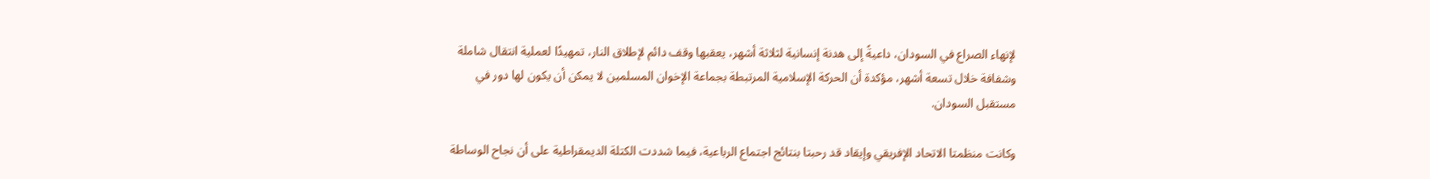لإنهاء الصراع في السودان، داعيةً إلى هدنة إنسانية لثلاثة أشهر، يعقبها وقف دائم لإطلاق النار، تمهيدًا لعملية انتقال شاملة وشفافة خلال تسعة أشهر، مؤكدة أن الحركة الإسلامية المرتبطة بجماعة الإخوان المسلمين لا يمكن أن يكون لها دور في مستقبل السودان.

وكانت منظمتا الاتحاد الإفريقي وإيقاد قد رحبتا بنتائج اجتماع الرباعية، فيما شددت الكتلة الديمقراطية على أن نجاح الوساطة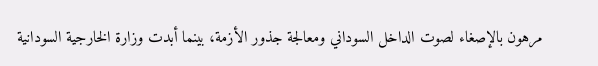مرهون بالإصغاء لصوت الداخل السوداني ومعالجة جذور الأزمة، بينما أبدت وزارة الخارجية السودانية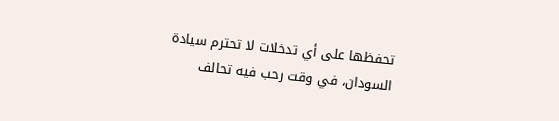تحفظها على أي تدخلات لا تحترم سيادة السودان، في وقت رحب فيه تحالف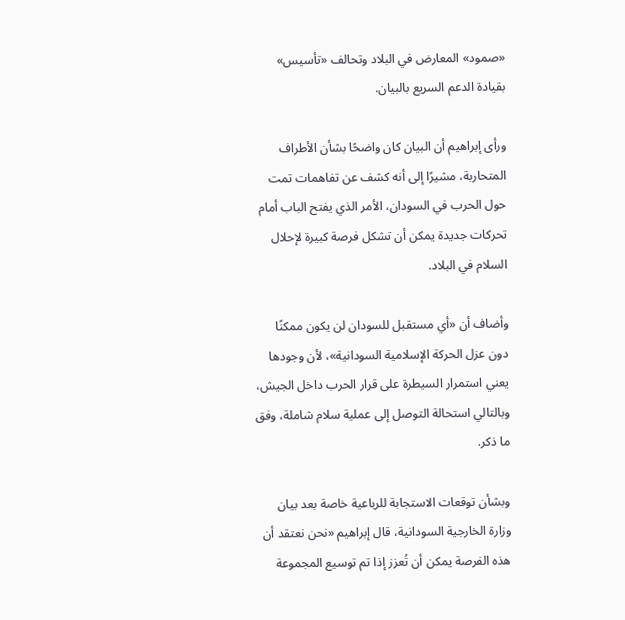«صمود» المعارض في البلاد وتحالف «تأسيس» بقيادة الدعم السريع بالبيان.

ورأى إبراهيم أن البيان كان واضحًا بشأن الأطراف المتحاربة، مشيرًا إلى أنه كشف عن تفاهمات تمت حول الحرب في السودان، الأمر الذي يفتح الباب أمام تحركات جديدة يمكن أن تشكل فرصة كبيرة لإحلال السلام في البلاد.

وأضاف أن «أي مستقبل للسودان لن يكون ممكنًا دون عزل الحركة الإسلامية السودانية»، لأن وجودها يعني استمرار السيطرة على قرار الحرب داخل الجيش، وبالتالي استحالة التوصل إلى عملية سلام شاملة، وفق ما ذكر.

وبشأن توقعات الاستجابة للرباعية خاصة بعد بيان وزارة الخارجية السودانية، قال إبراهيم «نحن نعتقد أن هذه الفرصة يمكن أن تُعزز إذا تم توسيع المجموعة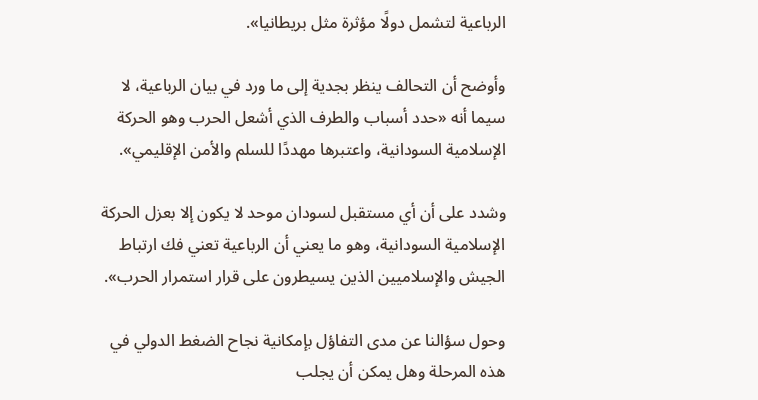الرباعية لتشمل دولًا مؤثرة مثل بريطانيا».

وأوضح أن التحالف ينظر بجدية إلى ما ورد في بيان الرباعية، لا سيما أنه «حدد أسباب والطرف الذي أشعل الحرب وهو الحركة الإسلامية السودانية، واعتبرها مهددًا للسلم والأمن الإقليمي».

وشدد على أن أي مستقبل لسودان موحد لا يكون إلا بعزل الحركة الإسلامية السودانية، وهو ما يعني أن الرباعية تعني فك ارتباط الجيش والإسلاميين الذين يسيطرون على قرار استمرار الحرب».

وحول سؤالنا عن مدى التفاؤل بإمكانية نجاح الضغط الدولي في هذه المرحلة وهل يمكن أن يجلب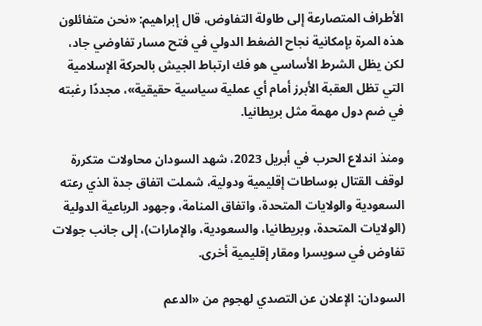الأطراف المتصارعة إلى طاولة التفاوض، قال إبراهيم: «نحن متفائلون هذه المرة بإمكانية نجاح الضغط الدولي في فتح مسار تفاوضي جاد، لكن يظل الشرط الأساسي هو فك ارتباط الجيش بالحركة الإسلامية التي تظل العقبة الأبرز أمام أي عملية سياسية حقيقية»، مجددًا رغبته في ضم دول مهمة مثل بريطانيا.

ومنذ اندلاع الحرب في أبريل 2023، شهد السودان محاولات متكررة لوقف القتال بوساطات إقليمية ودولية، شملت اتفاق جدة الذي رعته السعودية والولايات المتحدة، واتفاق المنامة، وجهود الرباعية الدولية (الولايات المتحدة، وبريطانيا، والسعودية، والإمارات)، إلى جانب جولات تفاوض في سويسرا ومقار إقليمية أخرى.

السودان: الإعلان عن التصدي لهجوم من «الدعم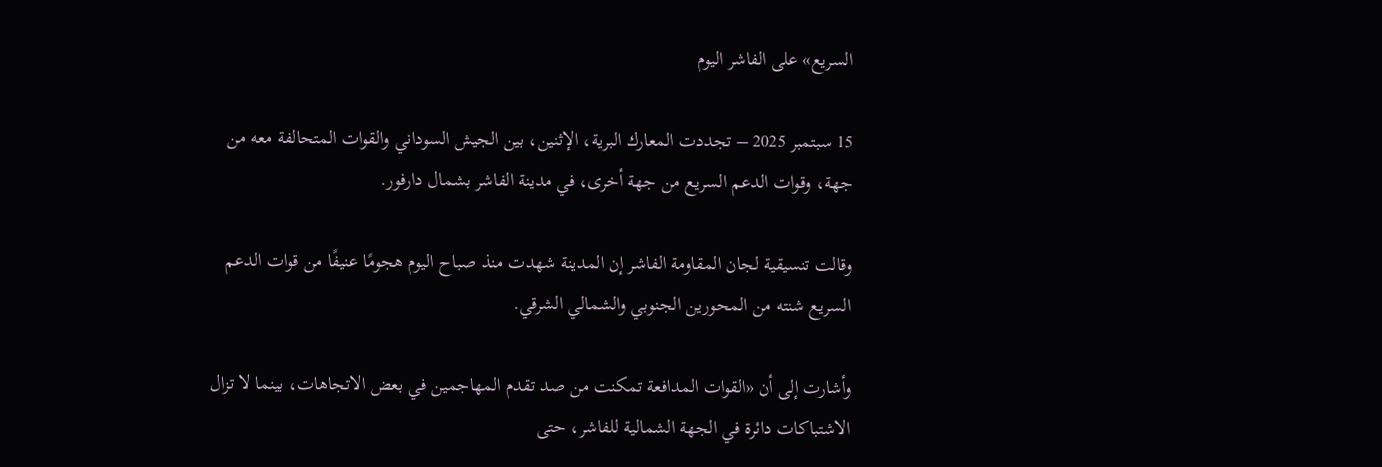السريع» على الفاشر اليوم

15 سبتمبر 2025 – تجددت المعارك البرية، الإثنين، بين الجيش السوداني والقوات المتحالفة معه من جهة، وقوات الدعم السريع من جهة أخرى، في مدينة الفاشر بشمال دارفور.

وقالت تنسيقية لجان المقاومة الفاشر إن المدينة شهدت منذ صباح اليوم هجومًا عنيفًا من قوات الدعم السريع شنته من المحورين الجنوبي والشمالي الشرقي.

وأشارت إلى أن «القوات المدافعة تمكنت من صد تقدم المهاجمين في بعض الاتجاهات، بينما لا تزال الاشتباكات دائرة في الجهة الشمالية للفاشر، حتى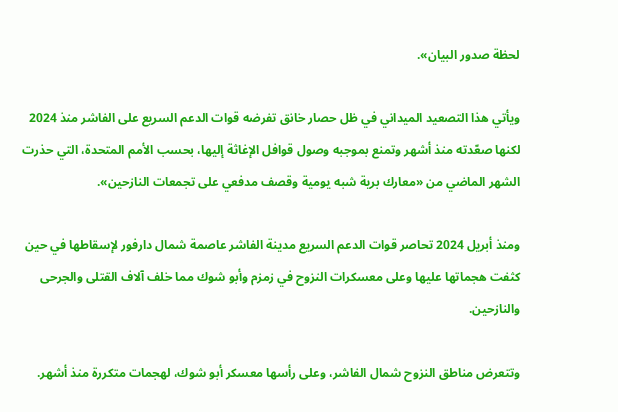لحظة صدور البيان».

ويأتي هذا التصعيد الميداني في ظل حصار خانق تفرضه قوات الدعم السريع على الفاشر منذ 2024 لكنها صعّدته منذ أشهر وتمنع بموجبه وصول قوافل الإغاثة إليها، بحسب الأمم المتحدة، التي حذرت الشهر الماضي من «معارك برية شبه يومية وقصف مدفعي على تجمعات النازحين».

ومنذ أبريل 2024 تحاصر قوات الدعم السريع مدينة الفاشر عاصمة شمال دارفور لإسقاطها في حين كثفت هجماتها عليها وعلى معسكرات النزوح في زمزم وأبو شوك مما خلف آلاف القتلى والجرحى والنازحين.

وتتعرض مناطق النزوح شمال الفاشر، وعلى رأسها معسكر أبو شوك، لهجمات متكررة منذ أشهر.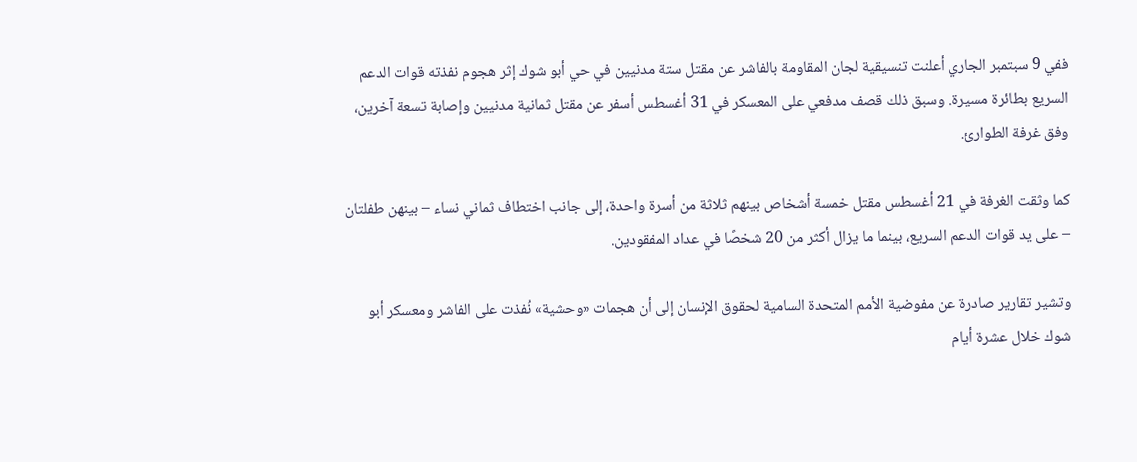ففي 9 سبتمبر الجاري أعلنت تنسيقية لجان المقاومة بالفاشر عن مقتل ستة مدنيين في حي أبو شوك إثر هجوم نفذته قوات الدعم السريع بطائرة مسيرة. وسبق ذلك قصف مدفعي على المعسكر في 31 أغسطس أسفر عن مقتل ثمانية مدنيين وإصابة تسعة آخرين، وفق غرفة الطوارئ.

كما وثقت الغرفة في 21 أغسطس مقتل خمسة أشخاص بينهم ثلاثة من أسرة واحدة، إلى جانب اختطاف ثماني نساء – بينهن طفلتان – على يد قوات الدعم السريع، بينما ما يزال أكثر من 20 شخصًا في عداد المفقودين.

وتشير تقارير صادرة عن مفوضية الأمم المتحدة السامية لحقوق الإنسان إلى أن هجمات «وحشية» نُفذت على الفاشر ومعسكر أبو شوك خلال عشرة أيام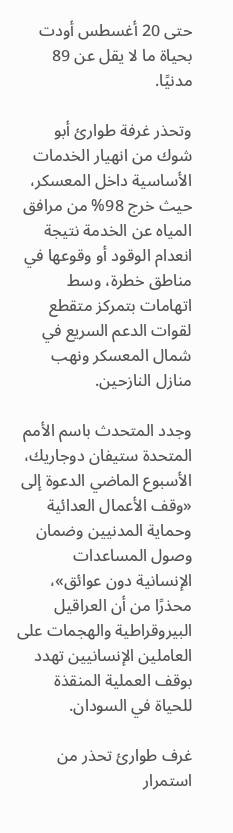حتى 20 أغسطس أودت بحياة ما لا يقل عن 89 مدنيًا.

وتحذر غرفة طوارئ أبو شوك من انهيار الخدمات الأساسية داخل المعسكر، حيث خرج 98% من مرافق المياه عن الخدمة نتيجة انعدام الوقود أو وقوعها في مناطق خطرة، وسط اتهامات بتمركز متقطع لقوات الدعم السريع في شمال المعسكر ونهب منازل النازحين.

وجدد المتحدث باسم الأمم المتحدة ستيفان دوجاريك، الأسبوع الماضي الدعوة إلى «وقف الأعمال العدائية وحماية المدنيين وضمان وصول المساعدات الإنسانية دون عوائق»، محذرًا من أن العراقيل البيروقراطية والهجمات على العاملين الإنسانيين تهدد بوقف العملية المنقذة للحياة في السودان.

غرف طوارئ تحذر من استمرار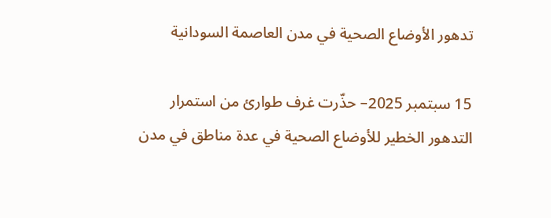تدهور الأوضاع الصحية في مدن العاصمة السودانية

15 سبتمبر 2025– حذّرت غرف طوارئ من استمرار التدهور الخطير للأوضاع الصحية في عدة مناطق في مدن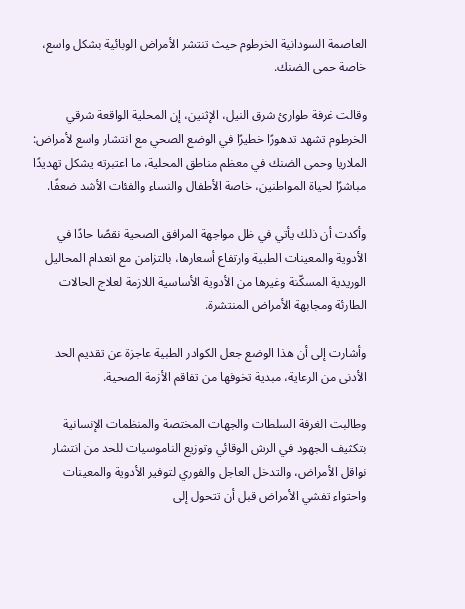العاصمة السودانية الخرطوم حيث تنتشر الأمراض الوبائية بشكل واسع، خاصة حمى الضنك.

وقالت غرفة طوارئ شرق النيل، الإثنين، إن المحلية الواقعة شرقي الخرطوم تشهد تدهورًا خطيرًا في الوضع الصحي مع انتشار واسع لأمراض: الملاريا وحمى الضنك في معظم مناطق المحلية، ما اعتبرته يشكل تهديدًا مباشرًا لحياة المواطنين، خاصة الأطفال والنساء والفئات الأشد ضعفًا.

وأكدت أن ذلك يأتي في ظل مواجهة المرافق الصحية نقصًا حادًا في الأدوية والمعينات الطبية وارتفاع أسعارها، بالتزامن مع انعدام المحاليل الوريدية المسكّنة وغيرها من الأدوية الأساسية اللازمة لعلاج الحالات الطارئة ومجابهة الأمراض المنتشرة.

وأشارت إلى أن هذا الوضع جعل الكوادر الطبية عاجزة عن تقديم الحد الأدنى من الرعاية، مبدية تخوفها من تفاقم الأزمة الصحية.

وطالبت الغرفة السلطات والجهات المختصة والمنظمات الإنسانية بتكثيف الجهود في الرش الوقائي وتوزيع الناموسيات للحد من انتشار نواقل الأمراض، والتدخل العاجل والفوري لتوفير الأدوية والمعينات واحتواء تفشي الأمراض قبل أن تتحول إلى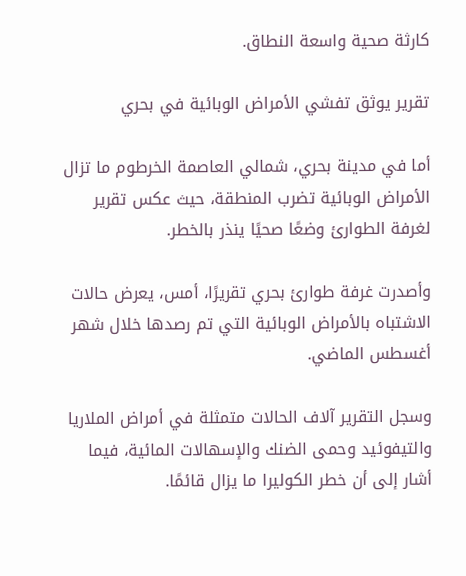كارثة صحية واسعة النطاق.

تقرير يوثق تفشي الأمراض الوبائية في بحري

أما في مدينة بحري، شمالي العاصمة الخرطوم ما تزال الأمراض الوبائية تضرب المنطقة، حيث عكس تقرير لغرفة الطوارئ وضعًا صحيًا ينذر بالخطر.

وأصدرت غرفة طوارئ بحري تقريرًا، أمس، يعرض حالات الاشتباه بالأمراض الوبائية التي تم رصدها خلال شهر أغسطس الماضي.

وسجل التقرير آلاف الحالات متمثلة في أمراض الملاريا والتيفوئيد وحمى الضنك والإسهالات المائية، فيما أشار إلى أن خطر الكوليرا ما يزال قائمًا.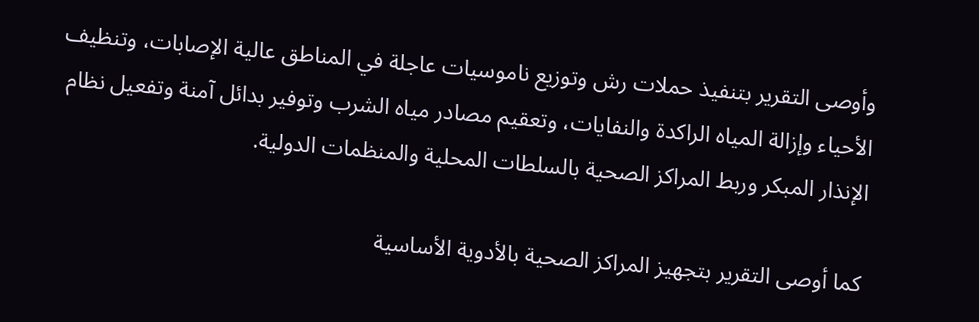وأوصى التقرير بتنفيذ حملات رش وتوزيع ناموسيات عاجلة في المناطق عالية الإصابات، وتنظيف الأحياء وإزالة المياه الراكدة والنفايات، وتعقيم مصادر مياه الشرب وتوفير بدائل آمنة وتفعيل نظام الإنذار المبكر وربط المراكز الصحية بالسلطات المحلية والمنظمات الدولية.

كما أوصى التقرير بتجهيز المراكز الصحية بالأدوية الأساسية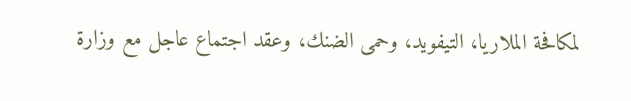لمكافحة الملاريا، التيفويد، وحمى الضنك، وعقد اجتماع عاجل مع وزارة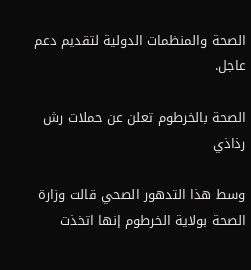الصحة والمنظمات الدولية لتقديم دعم عاجل.

الصحة بالخرطوم تعلن عن حملات رش رذاذي

وسط هذا التدهور الصحي قالت وزارة الصحة بولاية الخرطوم إنها اتخذت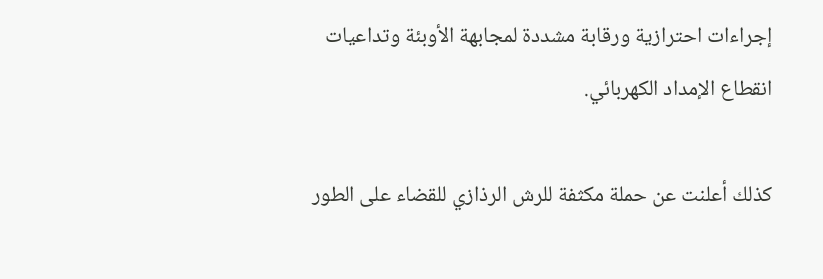إجراءات احترازية ورقابة مشددة لمجابهة الأوبئة وتداعيات انقطاع الإمداد الكهربائي.

كذلك أعلنت عن حملة مكثفة للرش الرذازي للقضاء على الطور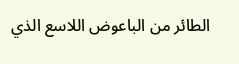الطائر من الباعوض اللاسع الذي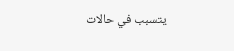يتسبب في حالات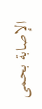الإصابة بحمى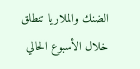الضنك والملاريا تنطلق خلال الأسبوع الحالي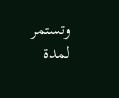وتستمر لمدة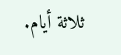ثلاثة أيام.